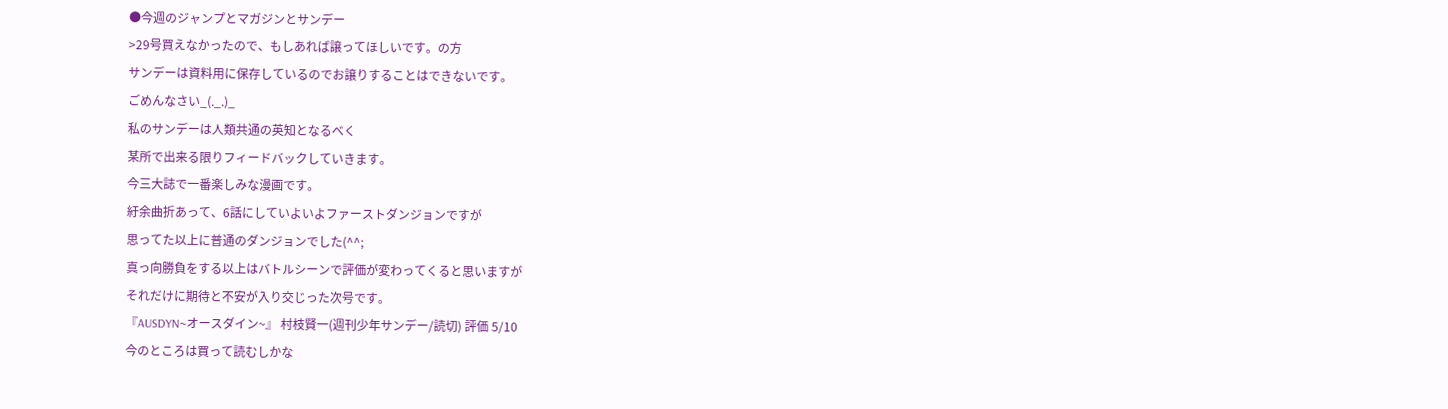●今週のジャンプとマガジンとサンデー
>29号買えなかったので、もしあれば譲ってほしいです。の方
サンデーは資料用に保存しているのでお譲りすることはできないです。
ごめんなさい_(._.)_
私のサンデーは人類共通の英知となるべく
某所で出来る限りフィードバックしていきます。
今三大誌で一番楽しみな漫画です。
紆余曲折あって、6話にしていよいよファーストダンジョンですが
思ってた以上に普通のダンジョンでした(^^;
真っ向勝負をする以上はバトルシーンで評価が変わってくると思いますが
それだけに期待と不安が入り交じった次号です。
『AUSDYN~オースダイン~』 村枝賢一(週刊少年サンデー/読切) 評価 5/10
今のところは買って読むしかな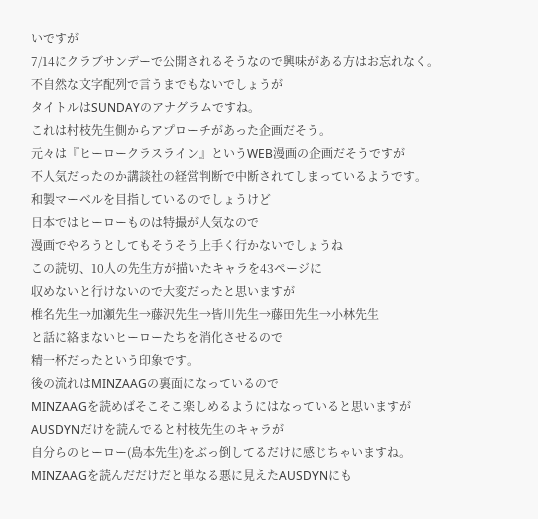いですが
7/14にクラブサンデーで公開されるそうなので興味がある方はお忘れなく。
不自然な文字配列で言うまでもないでしょうが
タイトルはSUNDAYのアナグラムですね。
これは村枝先生側からアプローチがあった企画だそう。
元々は『ヒーロークラスライン』というWEB漫画の企画だそうですが
不人気だったのか講談社の経営判断で中断されてしまっているようです。
和製マーベルを目指しているのでしょうけど
日本ではヒーローものは特撮が人気なので
漫画でやろうとしてもそうそう上手く行かないでしょうね
この読切、10人の先生方が描いたキャラを43ページに
収めないと行けないので大変だったと思いますが
椎名先生→加瀬先生→藤沢先生→皆川先生→藤田先生→小林先生
と話に絡まないヒーローたちを消化させるので
精一杯だったという印象です。
後の流れはMINZAAGの裏面になっているので
MINZAAGを読めばそこそこ楽しめるようにはなっていると思いますが
AUSDYNだけを読んでると村枝先生のキャラが
自分らのヒーロー(島本先生)をぶっ倒してるだけに感じちゃいますね。
MINZAAGを読んだだけだと単なる悪に見えたAUSDYNにも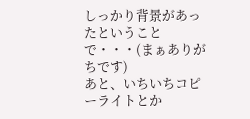しっかり背景があったということで・・・(まぁありがちです)
あと、いちいちコピーライトとか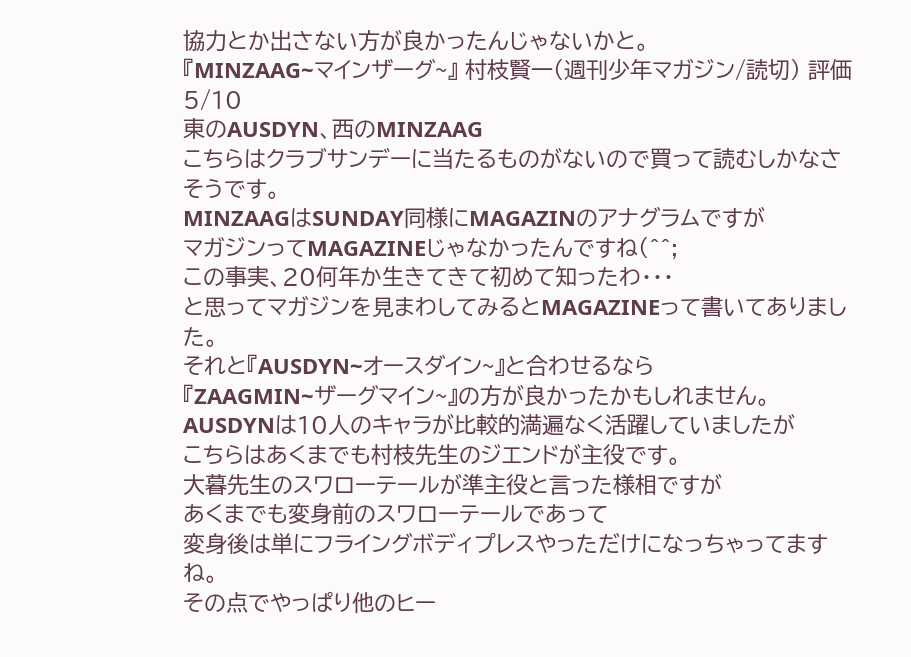協力とか出さない方が良かったんじゃないかと。
『MINZAAG~マインザーグ~』 村枝賢一(週刊少年マガジン/読切) 評価 5/10
東のAUSDYN、西のMINZAAG
こちらはクラブサンデーに当たるものがないので買って読むしかなさそうです。
MINZAAGはSUNDAY同様にMAGAZINのアナグラムですが
マガジンってMAGAZINEじゃなかったんですね(^^;
この事実、20何年か生きてきて初めて知ったわ・・・
と思ってマガジンを見まわしてみるとMAGAZINEって書いてありました。
それと『AUSDYN~オースダイン~』と合わせるなら
『ZAAGMIN~ザーグマイン~』の方が良かったかもしれません。
AUSDYNは10人のキャラが比較的満遍なく活躍していましたが
こちらはあくまでも村枝先生のジエンドが主役です。
大暮先生のスワローテールが準主役と言った様相ですが
あくまでも変身前のスワローテールであって
変身後は単にフライングボディプレスやっただけになっちゃってますね。
その点でやっぱり他のヒー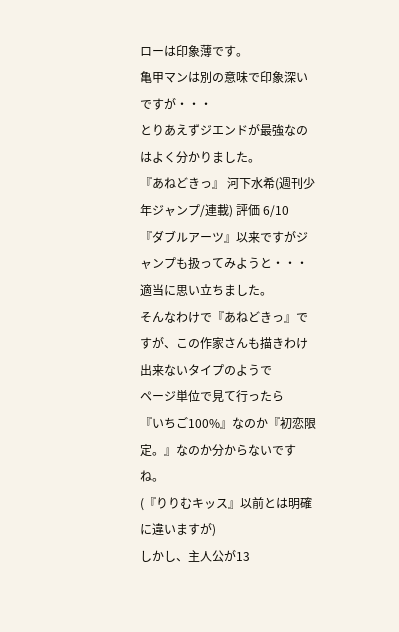ローは印象薄です。
亀甲マンは別の意味で印象深いですが・・・
とりあえずジエンドが最強なのはよく分かりました。
『あねどきっ』 河下水希(週刊少年ジャンプ/連載) 評価 6/10
『ダブルアーツ』以来ですがジャンプも扱ってみようと・・・
適当に思い立ちました。
そんなわけで『あねどきっ』ですが、この作家さんも描きわけ出来ないタイプのようで
ページ単位で見て行ったら
『いちご100%』なのか『初恋限定。』なのか分からないですね。
(『りりむキッス』以前とは明確に違いますが)
しかし、主人公が13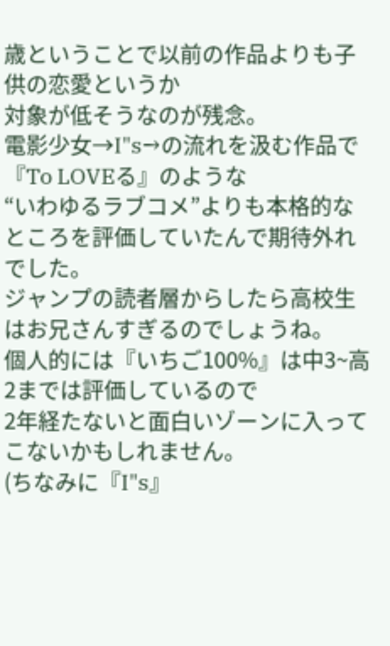歳ということで以前の作品よりも子供の恋愛というか
対象が低そうなのが残念。
電影少女→I"s→の流れを汲む作品で『To LOVEる』のような
“いわゆるラブコメ”よりも本格的なところを評価していたんで期待外れでした。
ジャンプの読者層からしたら高校生はお兄さんすぎるのでしょうね。
個人的には『いちご100%』は中3~高2までは評価しているので
2年経たないと面白いゾーンに入ってこないかもしれません。
(ちなみに『I"s』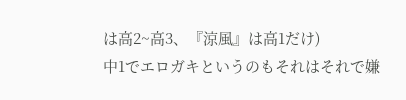は高2~高3、『涼風』は高1だけ)
中1でエロガキというのもそれはそれで嫌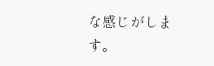な感じがします。